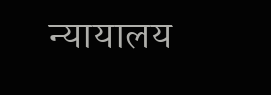न्यायालय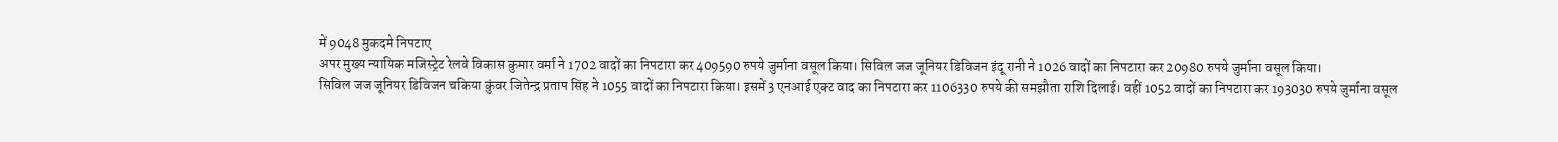में 9048 मुकदमे निपटाए
अपर मुख्य न्यायिक मजिस्ट्रेट रेलवे विकास कुमार वर्मा ने 1702 वादों का निपटारा कर 409590 रुपये जुर्माना वसूल किया। सिविल जज जूनियर डिविजन इंदू रानी ने 1026 वादों का निपटारा कर 20980 रुपये जुर्माना वसूल किया।
सिविल जज जूनियर डिविजन चकिया कुंवर जितेन्द्र प्रताप सिंह ने 1055 वादों का निपटारा किया। इसमें 3 एनआई एक्ट वाद का निपटारा कर 1106330 रुपये की समझौता राशि दिलाई। वहीं 1052 वादों का निपटारा कर 193030 रुपये जुर्माना वसूल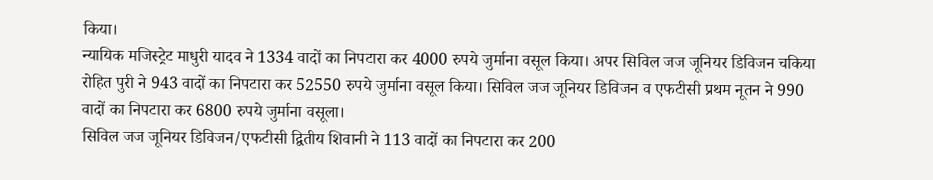किया।
न्यायिक मजिस्ट्रेट माधुरी यादव ने 1334 वादों का निपटारा कर 4000 रुपये जुर्माना वसूल किया। अपर सिविल जज जूनियर डिविजन चकिया रोहित पुरी ने 943 वादों का निपटारा कर 52550 रुपये जुर्माना वसूल किया। सिविल जज जूनियर डिविजन व एफटीसी प्रथम नूतन ने 990 वादों का निपटारा कर 6800 रुपये जुर्माना वसूला।
सिविल जज जूनियर डिविजन/एफटीसी द्वितीय शिवानी ने 113 वादों का निपटारा कर 200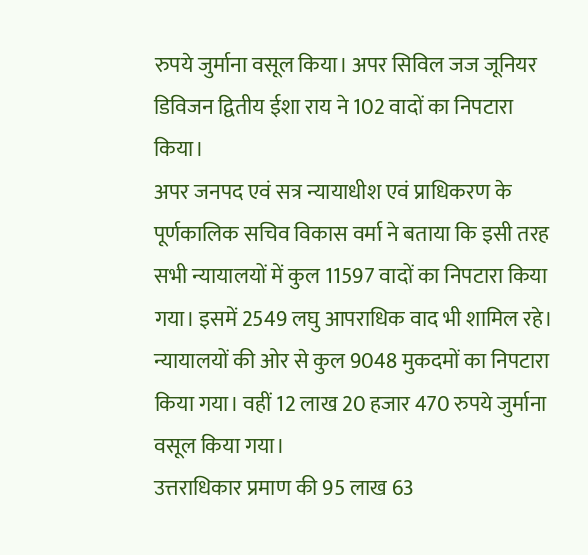रुपये जुर्माना वसूल किया। अपर सिविल जज जूनियर डिविजन द्वितीय ईशा राय ने 102 वादों का निपटारा किया।
अपर जनपद एवं सत्र न्यायाधीश एवं प्राधिकरण के पूर्णकालिक सचिव विकास वर्मा ने बताया कि इसी तरह सभी न्यायालयों में कुल 11597 वादों का निपटारा किया गया। इसमें 2549 लघु आपराधिक वाद भी शामिल रहे। न्यायालयों की ओर से कुल 9048 मुकदमों का निपटारा किया गया। वहीं 12 लाख 20 हजार 470 रुपये जुर्माना वसूल किया गया।
उत्तराधिकार प्रमाण की 95 लाख 63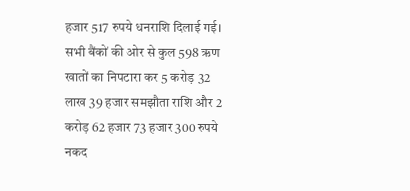हजार 517 रुपये धनराशि दिलाई गई। सभी बैंकों की ओर से कुल 598 ऋण खातों का निपटारा कर 5 करोड़ 32 लाख 39 हजार समझौता राशि और 2 करोड़ 62 हजार 73 हजार 300 रुपये नकद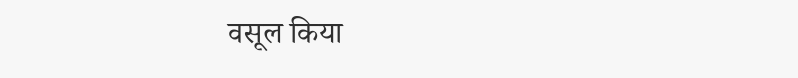वसूल किया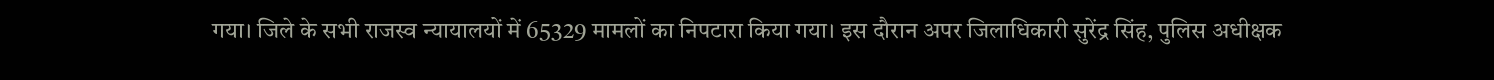गया। जिले के सभी राजस्व न्यायालयों में 65329 मामलों का निपटारा किया गया। इस दौरान अपर जिलाधिकारी सुरेंद्र सिंह, पुलिस अधीक्षक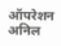ऑपरेशन अनिल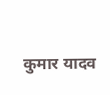कुमार यादव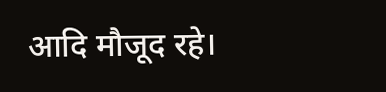आदि मौजूद रहे।